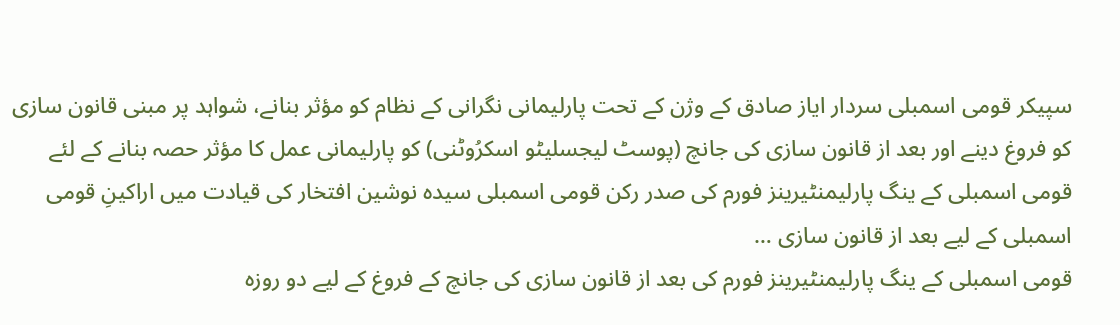سپیکر قومی اسمبلی سردار ایاز صادق کے وژن کے تحت پارلیمانی نگرانی کے نظام کو مؤثر بنانے، شواہد پر مبنی قانون سازی کو فروغ دینے اور بعد از قانون سازی کی جانچ (پوسٹ لیجسلیٹو اسکرُوٹنی) کو پارلیمانی عمل کا مؤثر حصہ بنانے کے لئے قومی اسمبلی کے ینگ پارلیمنٹیرینز فورم کی صدر رکن قومی اسمبلی سیدہ نوشین افتخار کی قیادت میں اراکینِ قومی اسمبلی کے لیے بعد از قانون سازی …
قومی اسمبلی کے ینگ پارلیمنٹیرینز فورم کی بعد از قانون سازی کی جانچ کے فروغ کے لیے دو روزہ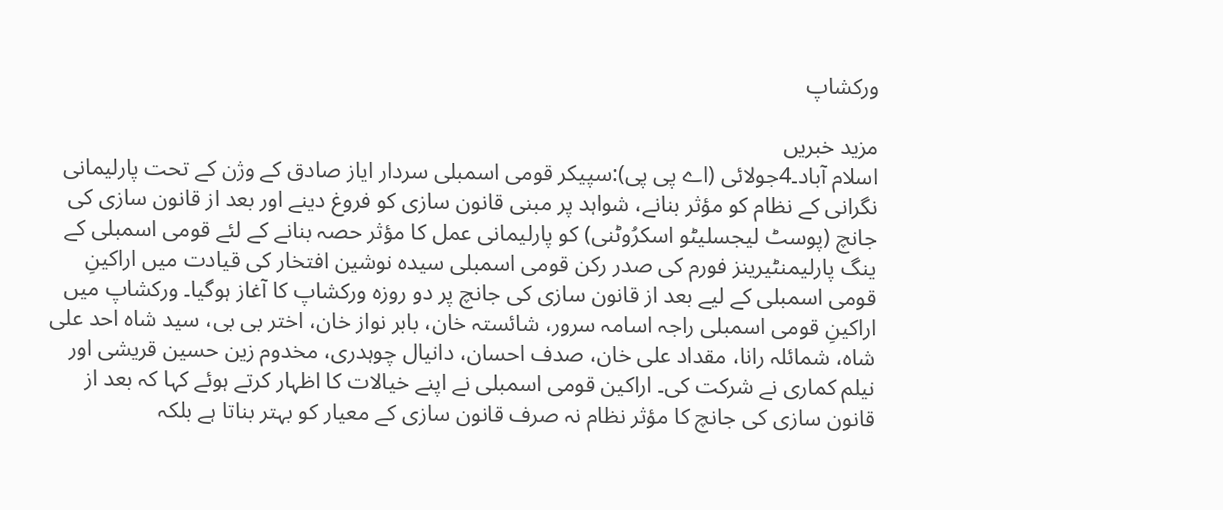ورکشاپ

مزید خبریں
اسلام آباد۔4جولائی (اے پی پی):سپیکر قومی اسمبلی سردار ایاز صادق کے وژن کے تحت پارلیمانی نگرانی کے نظام کو مؤثر بنانے، شواہد پر مبنی قانون سازی کو فروغ دینے اور بعد از قانون سازی کی جانچ (پوسٹ لیجسلیٹو اسکرُوٹنی) کو پارلیمانی عمل کا مؤثر حصہ بنانے کے لئے قومی اسمبلی کے ینگ پارلیمنٹیرینز فورم کی صدر رکن قومی اسمبلی سیدہ نوشین افتخار کی قیادت میں اراکینِ قومی اسمبلی کے لیے بعد از قانون سازی کی جانچ پر دو روزہ ورکشاپ کا آغاز ہوگیا۔ ورکشاپ میں اراکینِ قومی اسمبلی راجہ اسامہ سرور، شائستہ خان، بابر نواز خان، اختر بی بی، سید شاہ احد علی شاہ، شمائلہ رانا، مقداد علی خان، صدف احسان، دانیال چوہدری، مخدوم زین حسین قریشی اور نیلم کماری نے شرکت کی۔ اراکین قومی اسمبلی نے اپنے خیالات کا اظہار کرتے ہوئے کہا کہ بعد از قانون سازی کی جانچ کا مؤثر نظام نہ صرف قانون سازی کے معیار کو بہتر بناتا ہے بلکہ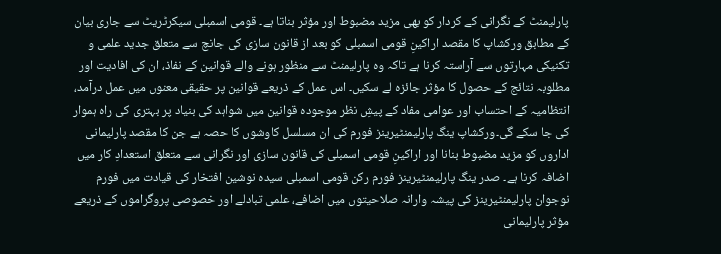پارلیمنٹ کے نگرانی کے کردار کو بھی مزید مضبوط اور مؤثر بناتا ہے۔ قومی اسمبلی سیکرٹریٹ سے جاری بیان کے مطابق ورکشاپ کا مقصد اراکینِ قومی اسمبلی کو بعد از قانون سازی کی جانچ سے متعلق جدید علمی و تکنیکی مہارتوں سے آراستہ کرنا ہے تاکہ وہ پارلیمنٹ سے منظور ہونے والے قوانین کے نفاذ، ان کی افادیت اور مطلوبہ نتائج کے حصول کا مؤثر جائزہ لے سکیں۔ اس عمل کے ذریعے قوانین پر حقیقی معنوں میں عمل درآمد، انتظامیہ کے احتساب اور عوامی مفاد کے پیشِ نظر موجودہ قوانین میں شواہد کی بنیاد پر بہتری کی راہ ہموار کی جا سکے گی۔ورکشاپ ینگ پارلیمنٹیرینز فورم کی ان مسلسل کاوشوں کا حصہ ہے جن کا مقصد پارلیمانی اداروں کو مزید مضبوط بنانا اور اراکینِ قومی اسمبلی کی قانون سازی اور نگرانی سے متعلق استعدادِ کار میں اضافہ کرنا ہے۔ صدر ینگ پارلیمنٹیرینز فورم رکن قومی اسمبلی سیدہ نوشین افتخار کی قیادت میں فورم نوجوان پارلیمنٹیرینز کی پیشہ وارانہ صلاحیتوں میں اضافے، علمی تبادلے اور خصوصی پروگراموں کے ذریعے مؤثر پارلیمانی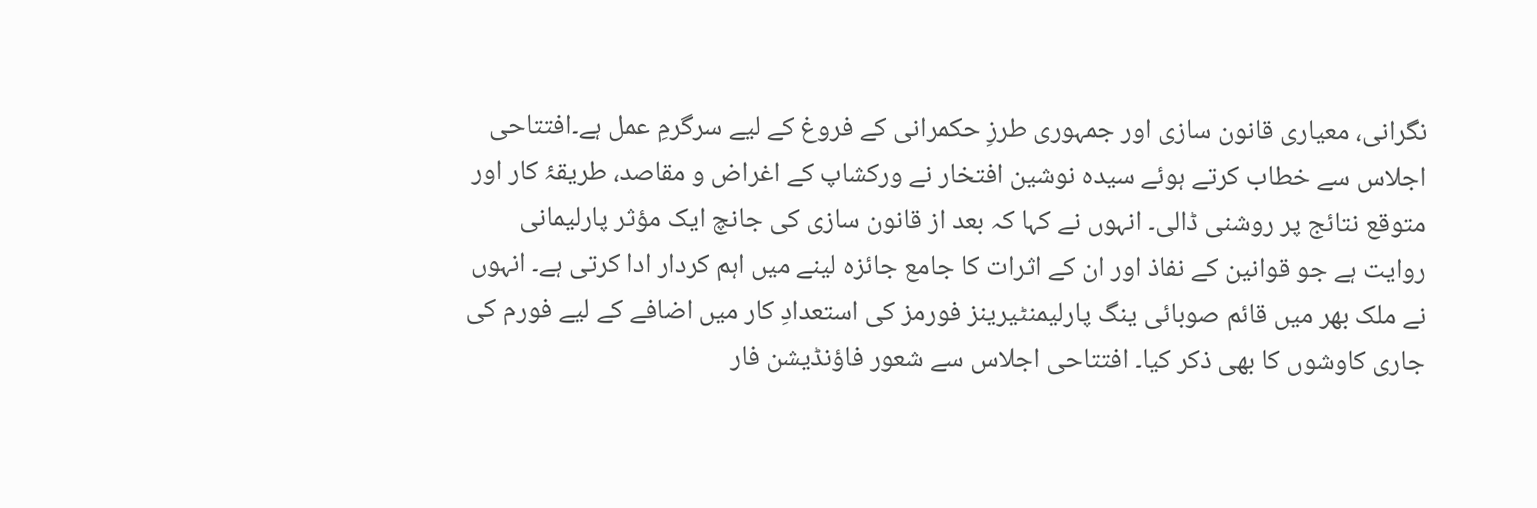نگرانی، معیاری قانون سازی اور جمہوری طرزِ حکمرانی کے فروغ کے لیے سرگرمِ عمل ہے۔افتتاحی اجلاس سے خطاب کرتے ہوئے سیدہ نوشین افتخار نے ورکشاپ کے اغراض و مقاصد، طریقۂ کار اور متوقع نتائج پر روشنی ڈالی۔ انہوں نے کہا کہ بعد از قانون سازی کی جانچ ایک مؤثر پارلیمانی روایت ہے جو قوانین کے نفاذ اور ان کے اثرات کا جامع جائزہ لینے میں اہم کردار ادا کرتی ہے۔ انہوں نے ملک بھر میں قائم صوبائی ینگ پارلیمنٹیرینز فورمز کی استعدادِ کار میں اضافے کے لیے فورم کی جاری کاوشوں کا بھی ذکر کیا۔ افتتاحی اجلاس سے شعور فاؤنڈیشن فار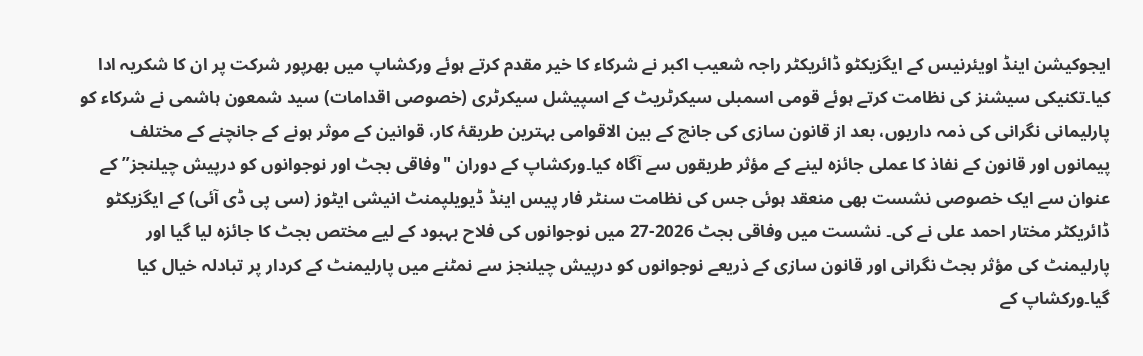ایجوکیشن اینڈ اویئرنیس کے ایگزیکٹو ڈائریکٹر راجہ شعیب اکبر نے شرکاء کا خیر مقدم کرتے ہوئے ورکشاپ میں بھرپور شرکت پر ان کا شکریہ ادا کیا۔تکنیکی سیشنز کی نظامت کرتے ہوئے قومی اسمبلی سیکرٹریٹ کے اسپیشل سیکرٹری (خصوصی اقدامات) سید شمعون ہاشمی نے شرکاء کو پارلیمانی نگرانی کی ذمہ داریوں، بعد از قانون سازی کی جانچ کے بین الاقوامی بہترین طریقۂ کار، قوانین کے موثر ہونے کے جانچنے کے مختلف پیمانوں اور قانون کے نفاذ کا عملی جائزہ لینے کے مؤثر طریقوں سے آگاہ کیا۔ورکشاپ کے دوران "وفاقی بجٹ اور نوجوانوں کو درپیش چیلنجز” کے عنوان سے ایک خصوصی نشست بھی منعقد ہوئی جس کی نظامت سنٹر فار پیس اینڈ ڈیویلپمنٹ انیشی ایٹوز (سی پی ڈی آئی) کے ایگزیکٹو ڈائریکٹر مختار احمد علی نے کی۔ نشست میں وفاقی بجٹ 2026-27 میں نوجوانوں کی فلاح بہبود کے لیے مختص بجٹ کا جائزہ لیا گیا اور پارلیمنٹ کی مؤثر بجٹ نگرانی اور قانون سازی کے ذریعے نوجوانوں کو درپیش چیلنجز سے نمٹنے میں پارلیمنٹ کے کردار پر تبادلہ خیال کیا گیا۔ورکشاپ کے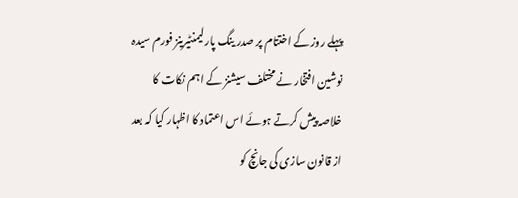پہلے روز کے اختتام پر صدر ینگ پارلیمنٹیرینز فورم سیدہ نوشین افتخار نے مختلف سیشنز کے اہم نکات کا خلاصہ پیش کرتے ہوئے اس اعتماد کا اظہار کیا کہ بعد از قانون سازی کی جانچ کو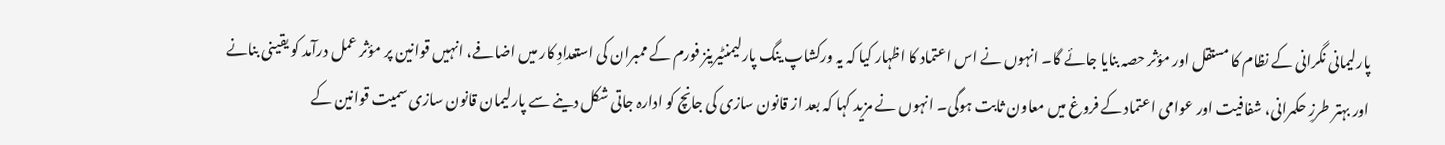پارلیمانی نگرانی کے نظام کا مستقل اور مؤثر حصہ بنایا جائے گا۔ انہوں نے اس اعتماد کا اظہار کیا کہ یہ ورکشاپ ینگ پارلیمنٹیرینز فورم کے ممبران کی استعدادِ کار میں اضافے، انہیں قوانین پر مؤثر عمل درآمد کو یقینی بنانے اور بہتر طرزِ حکمرانی، شفافیت اور عوامی اعتماد کے فروغ میں معاون ثابت ہوگی۔ انہوں نے مزید کہا کہ بعد از قانون سازی کی جانچ کو ادارہ جاتی شکل دینے سے پارلیمان قانون سازی سمیت قوانین کے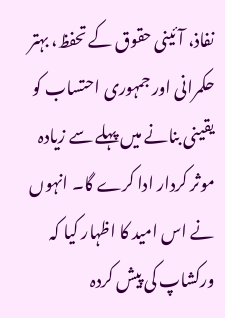نفاذ، آئینی حقوق کے تحفظ، بہتر حکمرانی اور جمہوری احتساب کو یقینی بنانے میں پہلے سے زیادہ موثر کردار ادا کرے گا۔ انہوں نے اس امید کا اظہار کیا کہ ورکشاپ کی پیش کردہ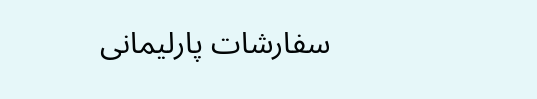سفارشات پارلیمانی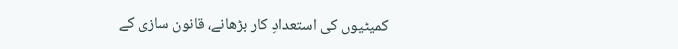کمیٹیوں کی استعدادِ کار بڑھانے، قانون سازی کے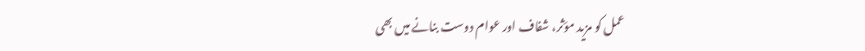عمل کو مزید مؤثر، شفاف اور عوام دوست بنانے میں بھی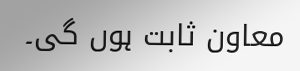معاون ثابت ہوں گی۔